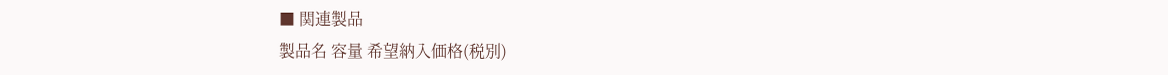■ 関連製品
製品名 容量 希望納入価格(税別)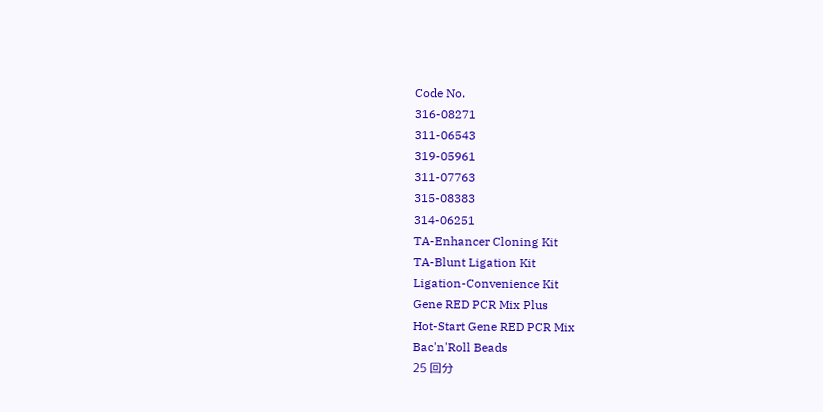Code No.
316-08271
311-06543
319-05961
311-07763
315-08383
314-06251
TA-Enhancer Cloning Kit
TA-Blunt Ligation Kit
Ligation-Convenience Kit
Gene RED PCR Mix Plus
Hot-Start Gene RED PCR Mix
Bac'n'Roll Beads
25 回分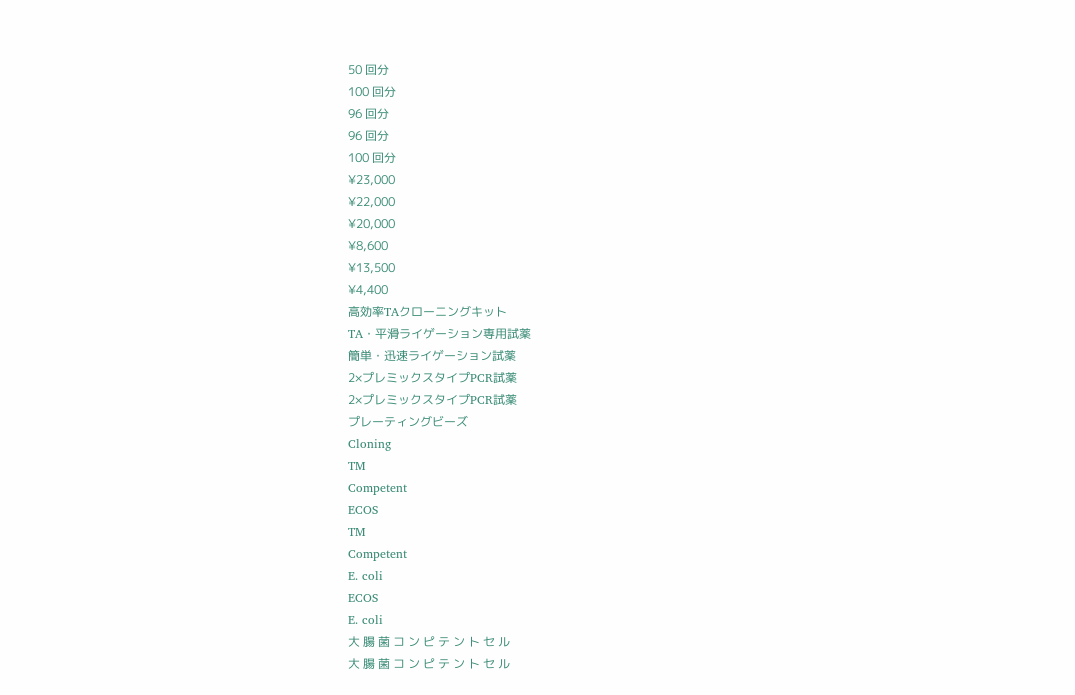50 回分
100 回分
96 回分
96 回分
100 回分
¥23,000
¥22,000
¥20,000
¥8,600
¥13,500
¥4,400
高効率TAクローニングキット
TA・平滑ライゲーション専用試薬
簡単・迅速ライゲーション試薬
2×プレミックスタイプPCR試薬
2×プレミックスタイプPCR試薬
プレーティングビーズ
Cloning
TM
Competent
ECOS
TM
Competent
E. coli
ECOS
E. coli
大 腸 菌 コ ン ピ テ ン ト セ ル
大 腸 菌 コ ン ピ テ ン ト セ ル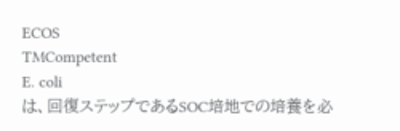ECOS
TMCompetent
E. coli
は、回復ステップであるSOC培地での培養を必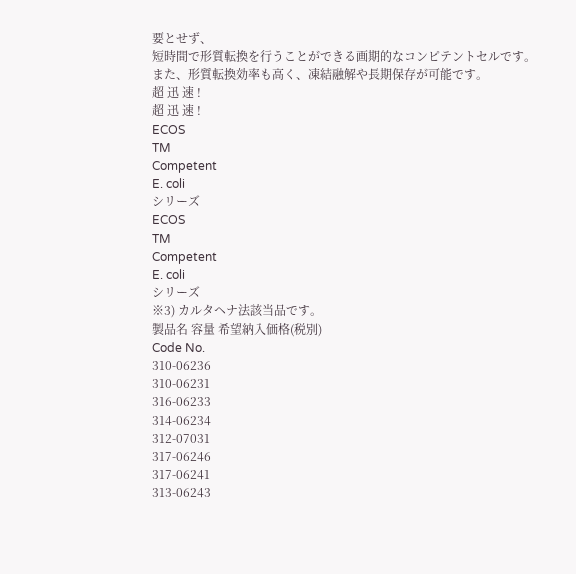要とせず、
短時間で形質転換を行うことができる画期的なコンピテントセルです。
また、形質転換効率も高く、凍結融解や長期保存が可能です。
超 迅 速 !
超 迅 速 !
ECOS
TM
Competent
E. coli
シリーズ
ECOS
TM
Competent
E. coli
シリーズ
※3) カルタヘナ法該当品です。
製品名 容量 希望納入価格(税別)
Code No.
310-06236
310-06231
316-06233
314-06234
312-07031
317-06246
317-06241
313-06243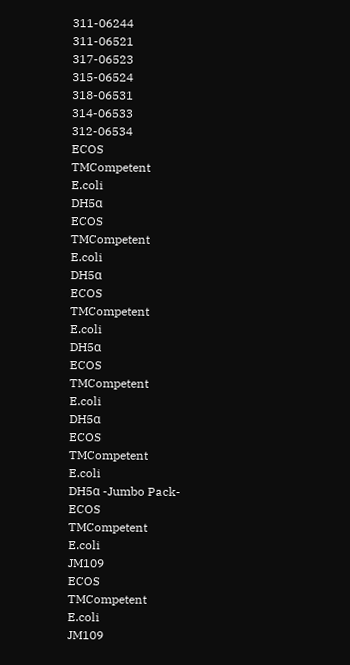311-06244
311-06521
317-06523
315-06524
318-06531
314-06533
312-06534
ECOS
TMCompetent
E.coli
DH5α
ECOS
TMCompetent
E.coli
DH5α
ECOS
TMCompetent
E.coli
DH5α
ECOS
TMCompetent
E.coli
DH5α
ECOS
TMCompetent
E.coli
DH5α -Jumbo Pack-
ECOS
TMCompetent
E.coli
JM109
ECOS
TMCompetent
E.coli
JM109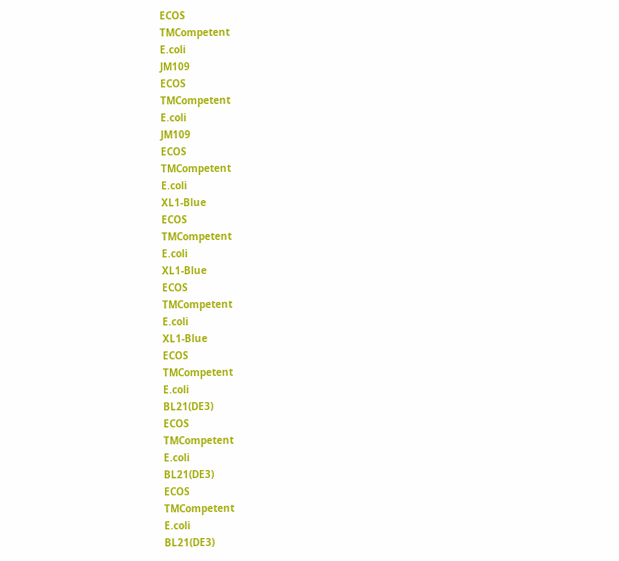ECOS
TMCompetent
E.coli
JM109
ECOS
TMCompetent
E.coli
JM109
ECOS
TMCompetent
E.coli
XL1-Blue
ECOS
TMCompetent
E.coli
XL1-Blue
ECOS
TMCompetent
E.coli
XL1-Blue
ECOS
TMCompetent
E.coli
BL21(DE3)
ECOS
TMCompetent
E.coli
BL21(DE3)
ECOS
TMCompetent
E.coli
BL21(DE3)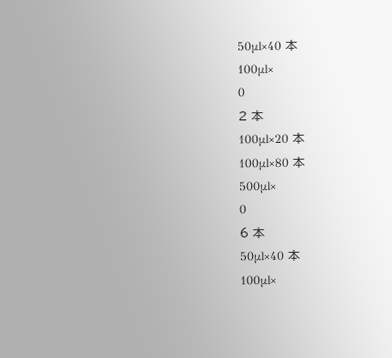50μl×40 本
100μl×
0
2 本
100μl×20 本
100μl×80 本
500μl×
0
6 本
50μl×40 本
100μl×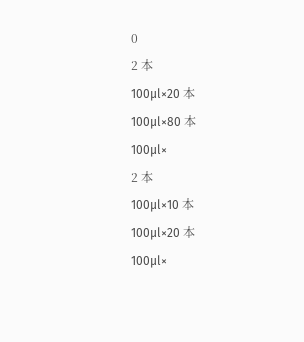0
2 本
100μl×20 本
100μl×80 本
100μl×
2 本
100μl×10 本
100μl×20 本
100μl×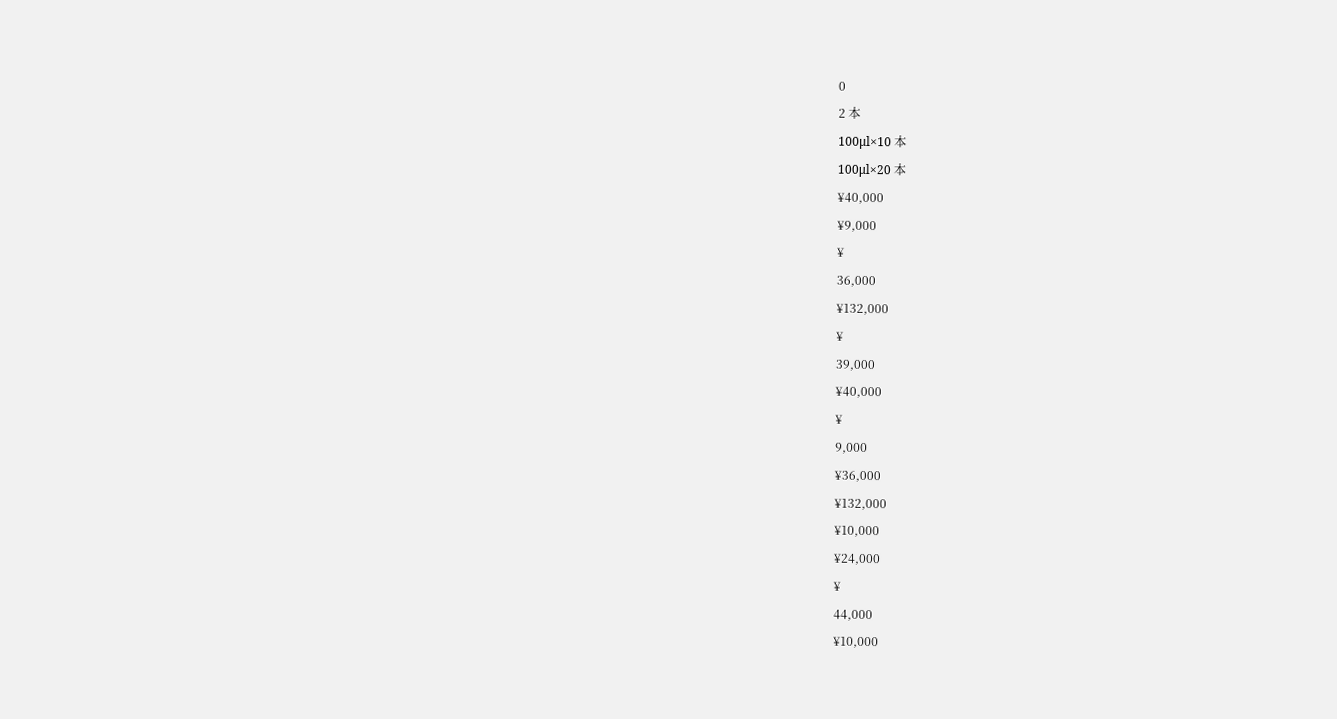0
2 本
100μl×10 本
100μl×20 本
¥40,000
¥9,000
¥
36,000
¥132,000
¥
39,000
¥40,000
¥
9,000
¥36,000
¥132,000
¥10,000
¥24,000
¥
44,000
¥10,000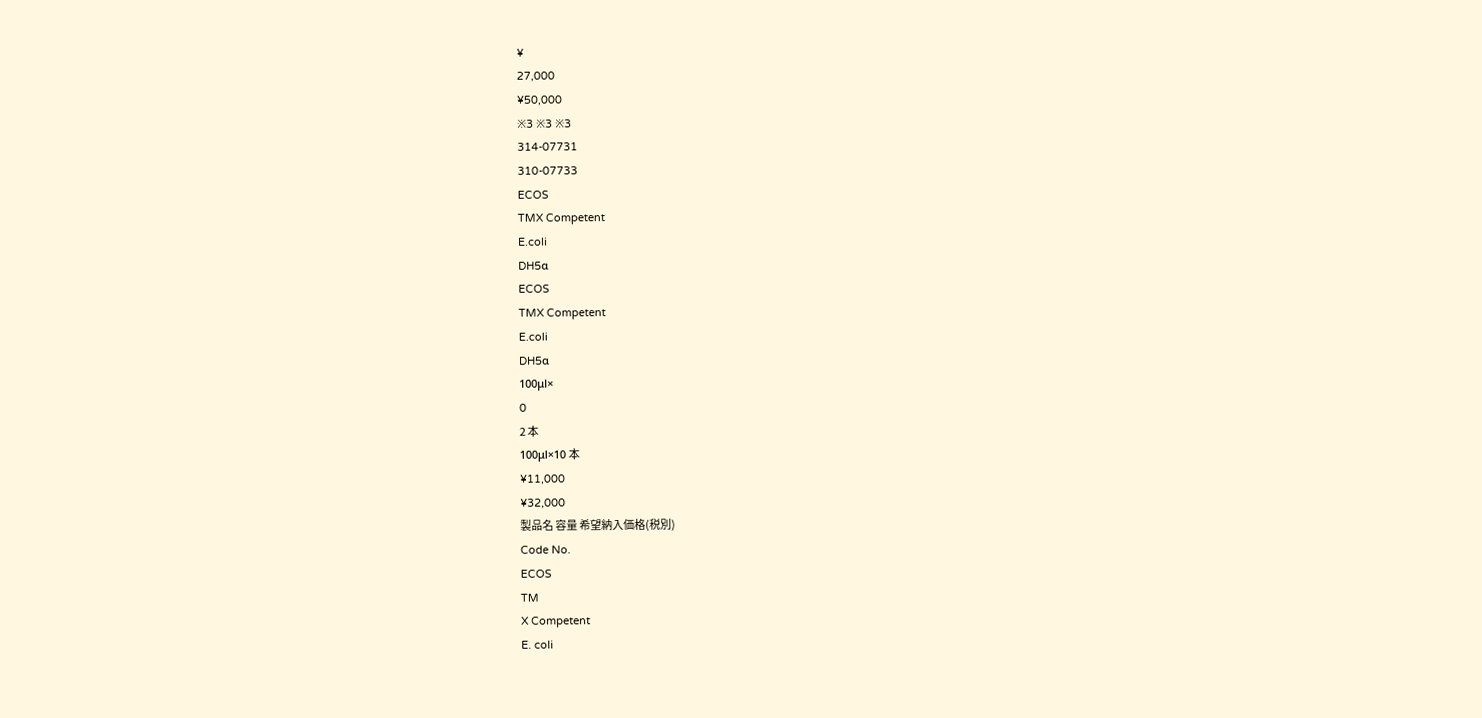¥
27,000
¥50,000
※3 ※3 ※3
314-07731
310-07733
ECOS
TMX Competent
E.coli
DH5α
ECOS
TMX Competent
E.coli
DH5α
100μl×
0
2 本
100μl×10 本
¥11,000
¥32,000
製品名 容量 希望納入価格(税別)
Code No.
ECOS
TM
X Competent
E. coli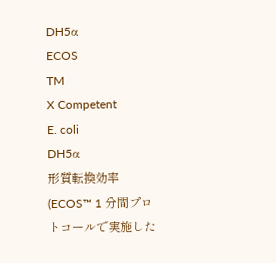DH5α
ECOS
TM
X Competent
E. coli
DH5α
形質転換効率(ECOS™ 1 分間プロトコールで実施した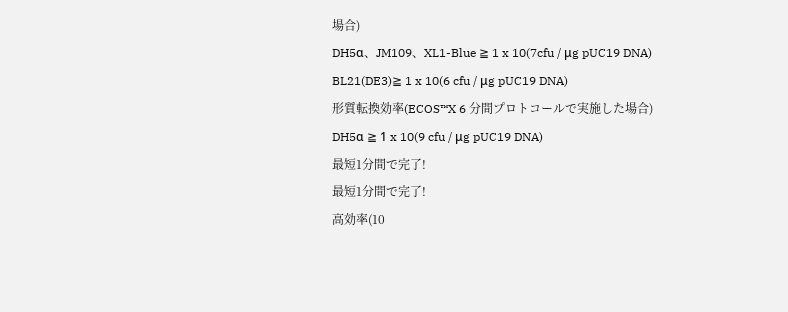場合)
DH5α、JM109、XL1-Blue ≧ 1 x 10(7cfu / μg pUC19 DNA)
BL21(DE3)≧ 1 x 10(6 cfu / μg pUC19 DNA)
形質転換効率(ECOS™X 6 分間プロトコールで実施した場合)
DH5α ≧ 1 x 10(9 cfu / μg pUC19 DNA)
最短1分間で完了!
最短1分間で完了!
高効率(10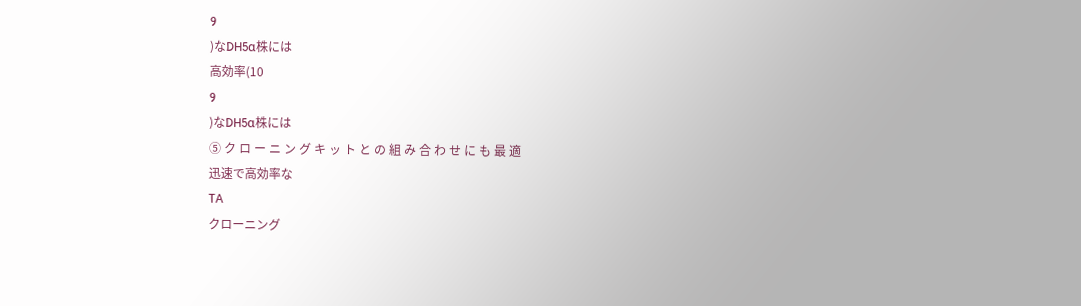9
)なDH5α株には
高効率(10
9
)なDH5α株には
⑤ ク ロ ー ニ ン グ キ ッ ト と の 組 み 合 わ せ に も 最 適
迅速で高効率な
TA
クローニング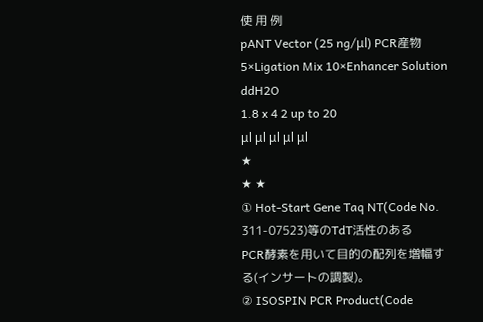使 用 例
pANT Vector (25 ng/μl) PCR産物
5×Ligation Mix 10×Enhancer Solution ddH2O
1.8 x 4 2 up to 20
μl μl μl μl μl
★
★ ★
① Hot-Start Gene Taq NT(Code No. 311-07523)等のTdT活性のある
PCR酵素を用いて目的の配列を増幅する(インサートの調製)。
② ISOSPIN PCR Product(Code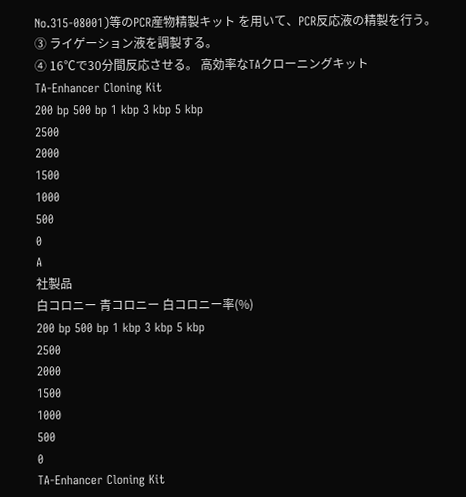No.315-08001)等のPCR産物精製キット を用いて、PCR反応液の精製を行う。
③ ライゲーション液を調製する。
④ 16℃で30分間反応させる。 高効率なTAクローニングキット
TA-Enhancer Cloning Kit
200 bp 500 bp 1 kbp 3 kbp 5 kbp
2500
2000
1500
1000
500
0
A
社製品
白コロニー 青コロニー 白コロニー率(%)
200 bp 500 bp 1 kbp 3 kbp 5 kbp
2500
2000
1500
1000
500
0
TA-Enhancer Cloning Kit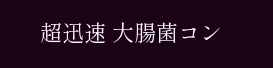超迅速 大腸菌コン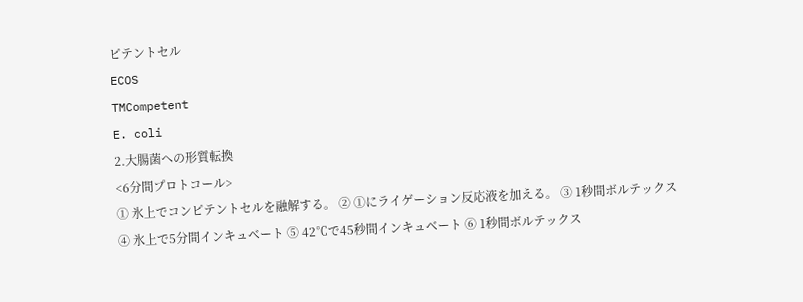ピテントセル
ECOS
TMCompetent
E. coli
2.大腸菌への形質転換
<6分間プロトコール>
① 氷上でコンピテントセルを融解する。 ② ①にライゲーション反応液を加える。 ③ 1秒間ボルテックス
④ 氷上で5分間インキュベート ⑤ 42℃で45秒間インキュベート ⑥ 1秒間ボルテックス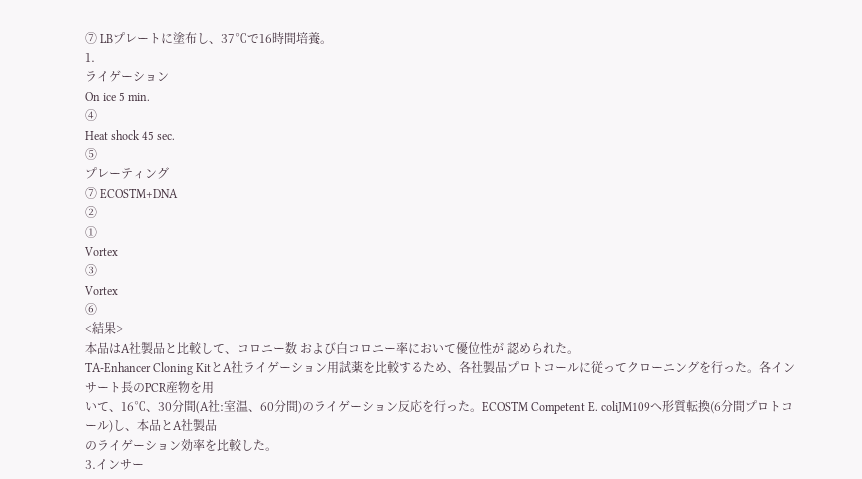⑦ LBプレートに塗布し、37℃で16時間培養。
1.
ライゲーション
On ice 5 min.
④
Heat shock 45 sec.
⑤
プレーティング
⑦ ECOSTM+DNA
②
①
Vortex
③
Vortex
⑥
<結果>
本品はA社製品と比較して、コロニー数 および白コロニー率において優位性が 認められた。
TA-Enhancer Cloning KitとA社ライゲーション用試薬を比較するため、各社製品プロトコールに従ってクローニングを行った。各インサート長のPCR産物を用
いて、16℃、30分間(A社:室温、60分間)のライゲーション反応を行った。ECOSTM Competent E. coliJM109へ形質転換(6分間プロトコール)し、本品とA社製品
のライゲーション効率を比較した。
3.インサー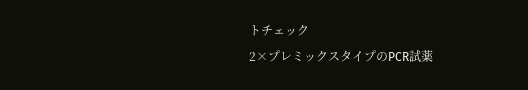トチェック
2×プレミックスタイプのPCR試薬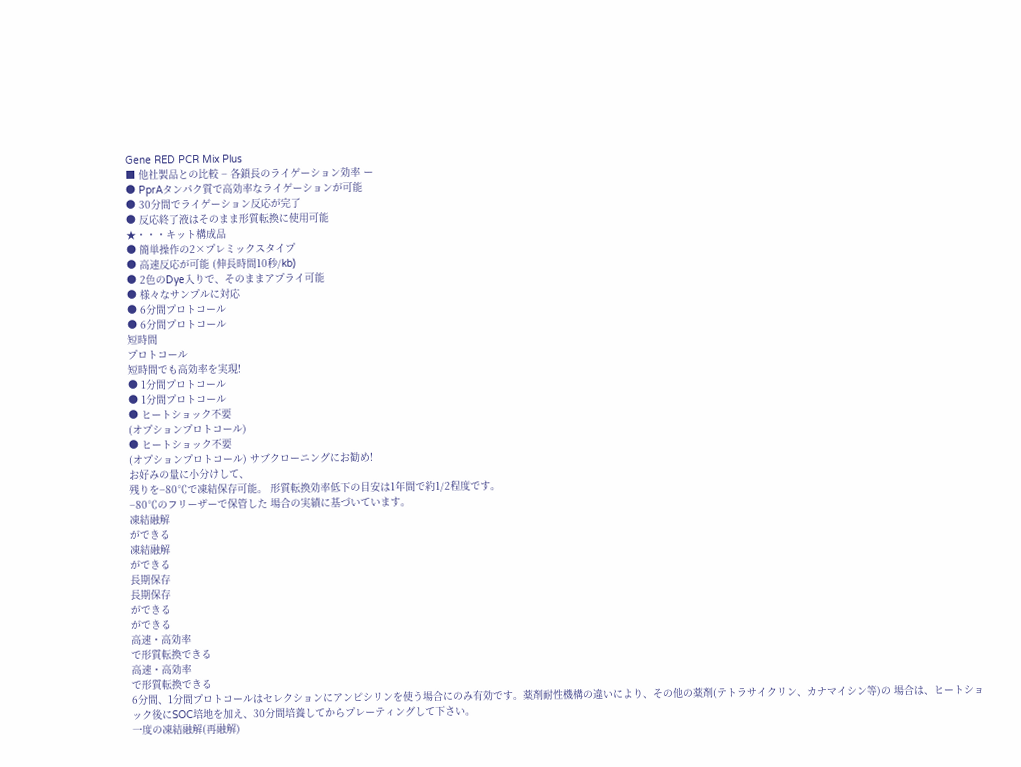Gene RED PCR Mix Plus
■ 他社製品との比較 − 各鎖長のライゲーション効率 ー
● PprAタンパク質で高効率なライゲーションが可能
● 30分間でライゲーション反応が完了
● 反応終了液はそのまま形質転換に使用可能
★・・・キット構成品
● 簡単操作の2×プレミックスタイプ
● 高速反応が可能 (伸長時間10秒/kb)
● 2色のDye入りで、そのままアプライ可能
● 様々なサンプルに対応
● 6分間プロトコール
● 6分間プロトコール
短時間
プロトコール
短時間でも高効率を実現!
● 1分間プロトコール
● 1分間プロトコール
● ヒートショック不要
(オプションプロトコール)
● ヒートショック不要
(オプションプロトコール) サブクローニングにお勧め!
お好みの量に小分けして、
残りを−80℃で凍結保存可能。 形質転換効率低下の目安は1年間で約1/2程度です。
−80℃のフリーザーで保管した 場合の実績に基づいています。
凍結融解
ができる
凍結融解
ができる
長期保存
長期保存
ができる
ができる
高速・高効率
で形質転換できる
高速・高効率
で形質転換できる
6分間、1分間プロトコールはセレクションにアンピシリンを使う場合にのみ有効です。薬剤耐性機構の違いにより、その他の薬剤(テトラサイクリン、カナマイシン等)の 場合は、ヒートショック後にSOC培地を加え、30分間培養してからプレーティングして下さい。
一度の凍結融解(再融解)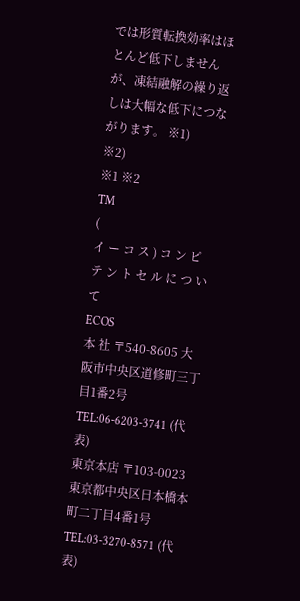では形質転換効率はほとんど低下しませんが、凍結融解の繰り返しは大幅な低下につながります。 ※1)
※2)
※1 ※2
TM
(
イ ー コ ス ) コ ン ピ テ ン ト セ ル に つ い て
ECOS
本 社 〒540-8605 大阪市中央区道修町三丁目1番2号 TEL:06-6203-3741 (代表)
東京本店 〒103-0023 東京都中央区日本橋本町二丁目4番1号 TEL:03-3270-8571 (代表)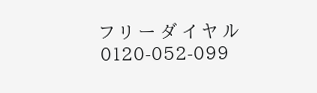フ リ ー ダ イ ヤ ル 0120-052-099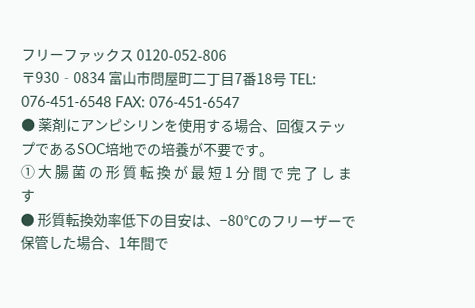フリーファックス 0120-052-806
〒930‐0834 富山市問屋町二丁目7番18号 TEL: 076‐451‐6548 FAX: 076‐451‐6547
● 薬剤にアンピシリンを使用する場合、回復ステップであるSOC培地での培養が不要です。
① 大 腸 菌 の 形 質 転 換 が 最 短 1 分 間 で 完 了 し ま す
● 形質転換効率低下の目安は、−80℃のフリーザーで保管した場合、1年間で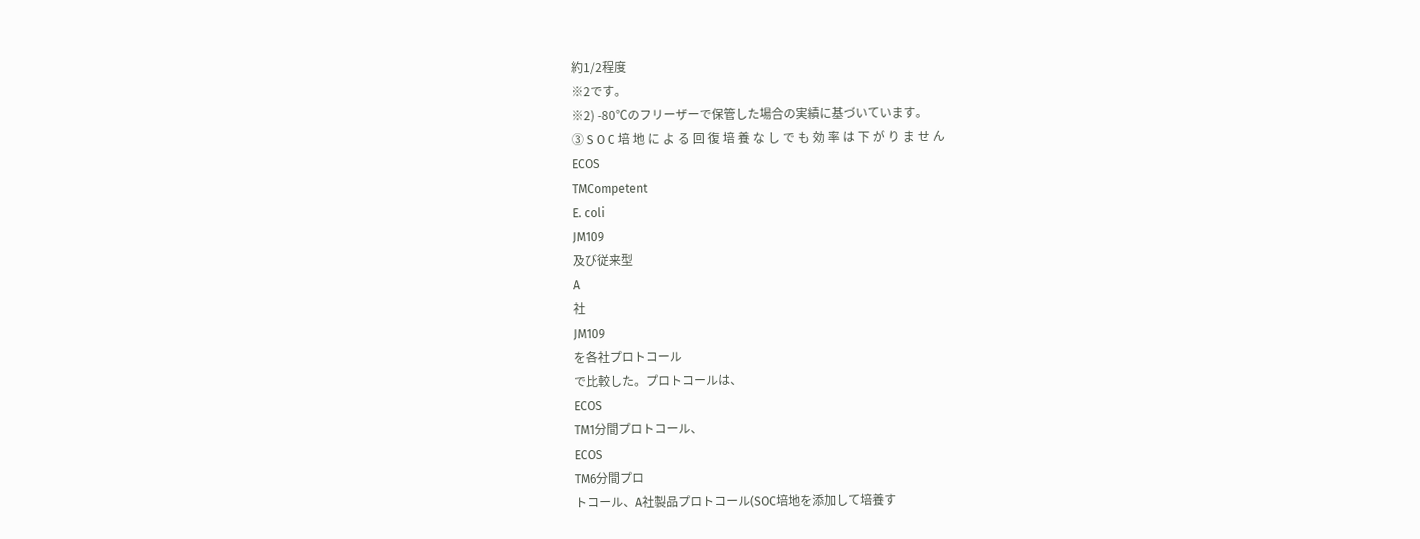約1/2程度
※2です。
※2) -80℃のフリーザーで保管した場合の実績に基づいています。
③ S O C 培 地 に よ る 回 復 培 養 な し で も 効 率 は 下 が り ま せ ん
ECOS
TMCompetent
E. coli
JM109
及び従来型
A
社
JM109
を各社プロトコール
で比較した。プロトコールは、
ECOS
TM1分間プロトコール、
ECOS
TM6分間プロ
トコール、A社製品プロトコール(SOC培地を添加して培養す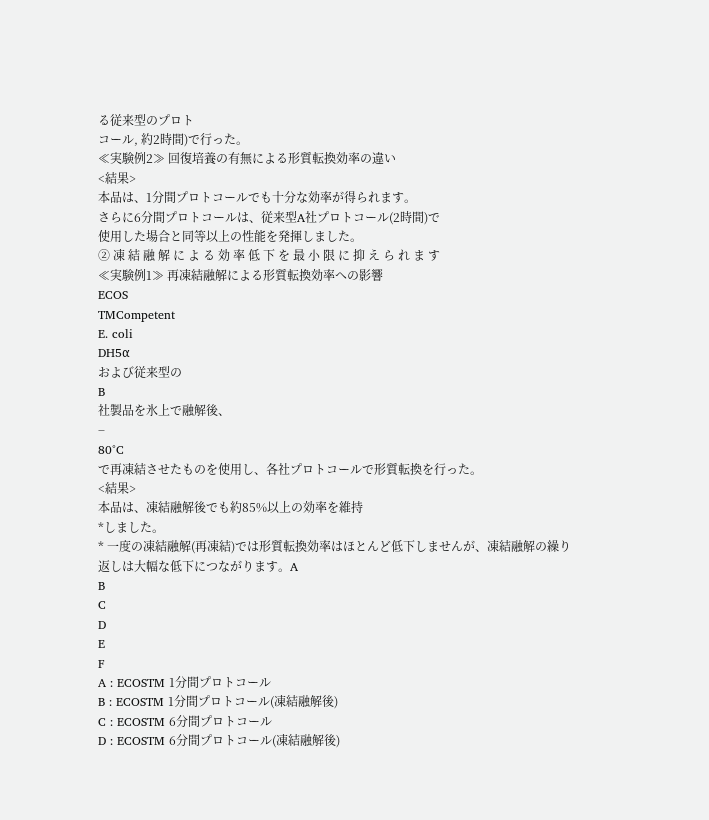る従来型のプロト
コール, 約2時間)で行った。
≪実験例2≫ 回復培養の有無による形質転換効率の違い
<結果>
本品は、1分間プロトコールでも十分な効率が得られます。
さらに6分間プロトコールは、従来型A社プロトコール(2時間)で
使用した場合と同等以上の性能を発揮しました。
② 凍 結 融 解 に よ る 効 率 低 下 を 最 小 限 に 抑 え ら れ ま す
≪実験例1≫ 再凍結融解による形質転換効率への影響
ECOS
TMCompetent
E. coli
DH5α
および従来型の
B
社製品を氷上で融解後、
−
80°C
で再凍結させたものを使用し、各社プロトコールで形質転換を行った。
<結果>
本品は、凍結融解後でも約85%以上の効率を維持
*しました。
* 一度の凍結融解(再凍結)では形質転換効率はほとんど低下しませんが、凍結融解の繰り 返しは大幅な低下につながります。A
B
C
D
E
F
A : ECOSTM 1分間プロトコール
B : ECOSTM 1分間プロトコール(凍結融解後)
C : ECOSTM 6分間プロトコール
D : ECOSTM 6分間プロトコール(凍結融解後)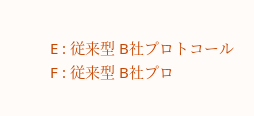E : 従来型 B社プロトコール
F : 従来型 B社プロ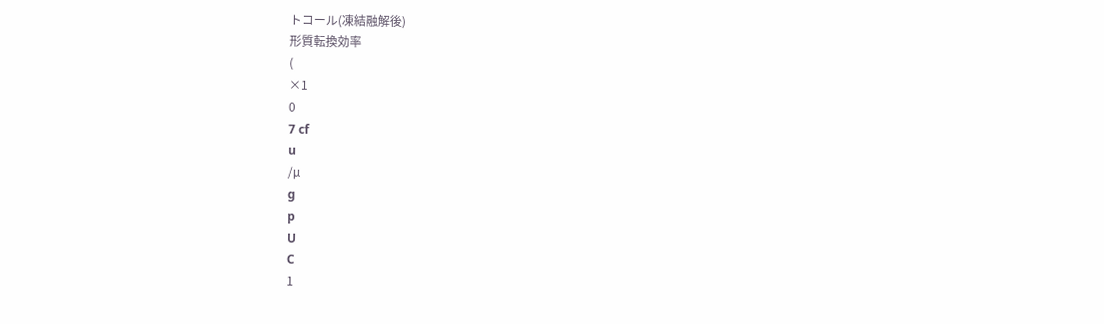トコール(凍結融解後)
形質転換効率
(
×1
0
7 cf
u
/µ
g
p
U
C
1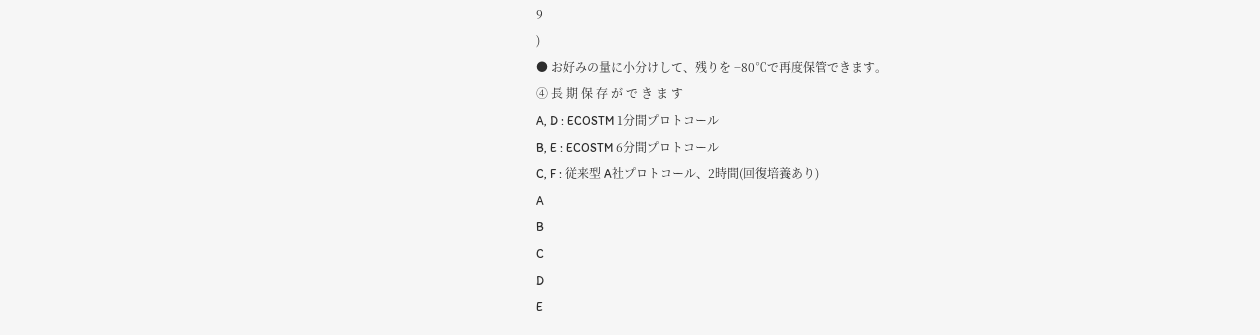9
)
● お好みの量に小分けして、残りを −80℃で再度保管できます。
④ 長 期 保 存 が で き ま す
A, D : ECOSTM 1分間プロトコール
B, E : ECOSTM 6分間プロトコール
C, F : 従来型 A社プロトコール、2時間(回復培養あり)
A
B
C
D
E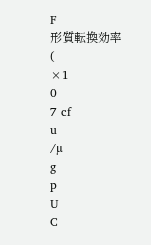F
形質転換効率
(
×1
0
7 cf
u
/µ
g
p
U
C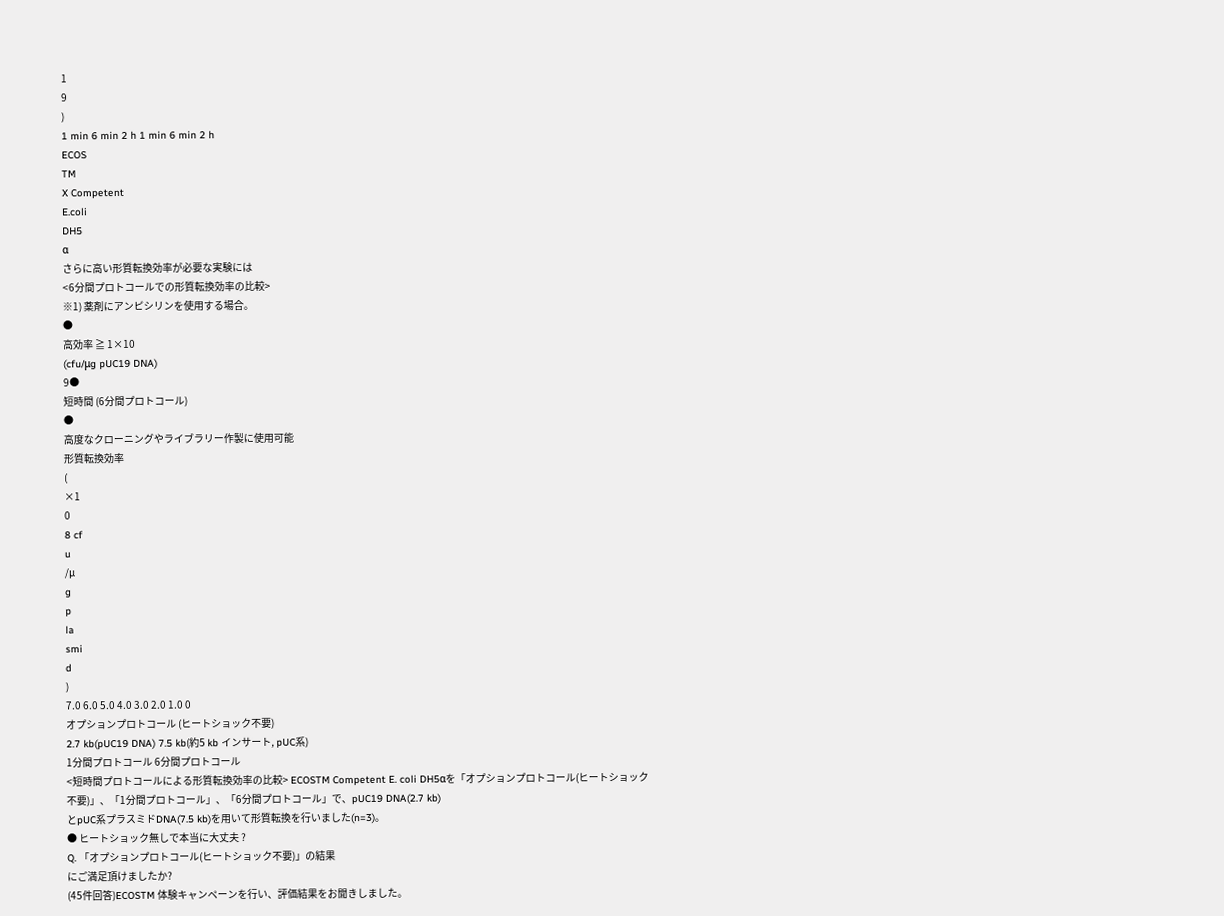1
9
)
1 min 6 min 2 h 1 min 6 min 2 h
ECOS
TM
X Competent
E.coli
DH5
α
さらに高い形質転換効率が必要な実験には
<6分間プロトコールでの形質転換効率の比較>
※1) 薬剤にアンピシリンを使用する場合。
●
高効率 ≧ 1×10
(cfu/μg pUC19 DNA)
9●
短時間 (6分間プロトコール)
●
高度なクローニングやライブラリー作製に使用可能
形質転換効率
(
×1
0
8 cf
u
/µ
g
p
la
smi
d
)
7.0 6.0 5.0 4.0 3.0 2.0 1.0 0
オプションプロトコール (ヒートショック不要)
2.7 kb(pUC19 DNA) 7.5 kb(約5 kb インサート, pUC系)
1分間プロトコール 6分間プロトコール
<短時間プロトコールによる形質転換効率の比較> ECOSTM Competent E. coli DH5αを「オプションプロトコール(ヒートショック
不要)」、「1分間プロトコール」、「6分間プロトコール」で、pUC19 DNA(2.7 kb)
とpUC系プラスミドDNA(7.5 kb)を用いて形質転換を行いました(n=3)。
● ヒートショック無しで本当に大丈夫 ?
Q. 「オプションプロトコール(ヒートショック不要)」の結果
にご満足頂けましたか?
(45件回答)ECOSTM 体験キャンペーンを行い、評価結果をお聞きしました。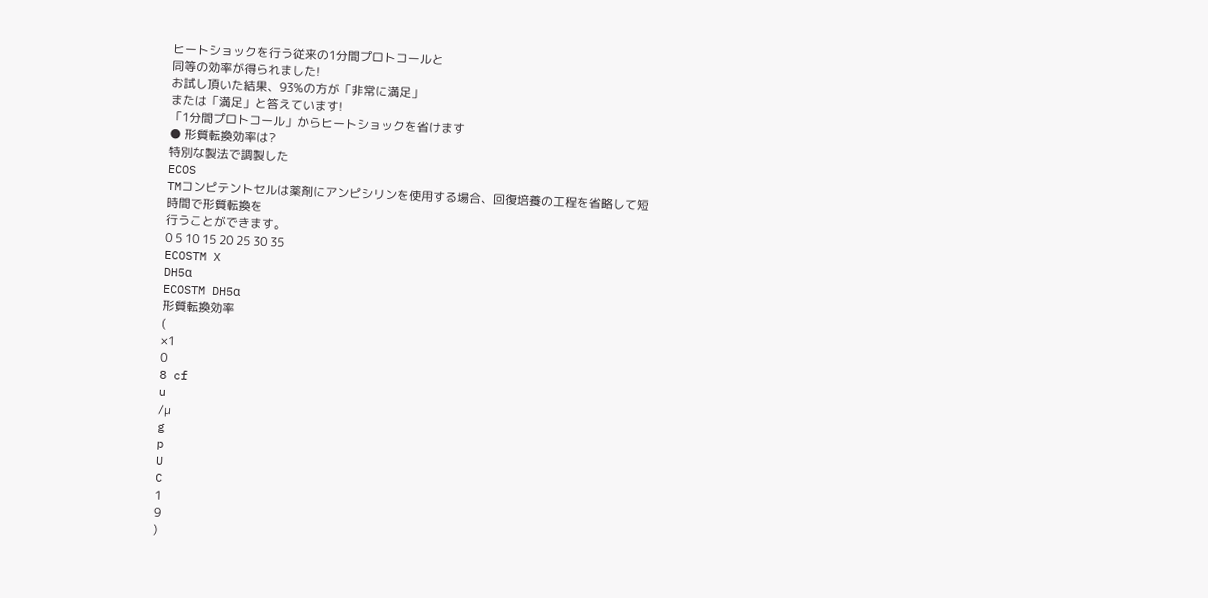ヒートショックを行う従来の1分間プロトコールと
同等の効率が得られました!
お試し頂いた結果、93%の方が「非常に満足」
または「満足」と答えています!
「1分間プロトコール」からヒートショックを省けます
● 形質転換効率は?
特別な製法で調製した
ECOS
TMコンピテントセルは薬剤にアンピシリンを使用する場合、回復培養の工程を省略して短時間で形質転換を
行うことができます。
0 5 10 15 20 25 30 35
ECOSTM X
DH5α
ECOSTM DH5α
形質転換効率
(
×1
0
8 cf
u
/µ
g
p
U
C
1
9
)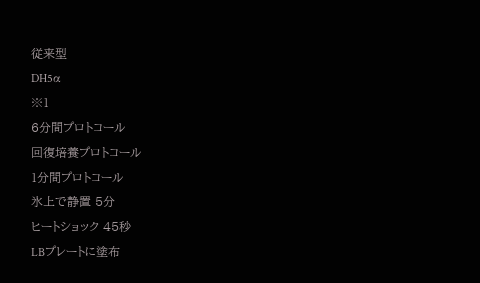従来型
DH5α
※1
6分間プロトコール
回復培養プロトコール
1分間プロトコール
氷上で静置 5分
ヒートショック 45秒
LBプレートに塗布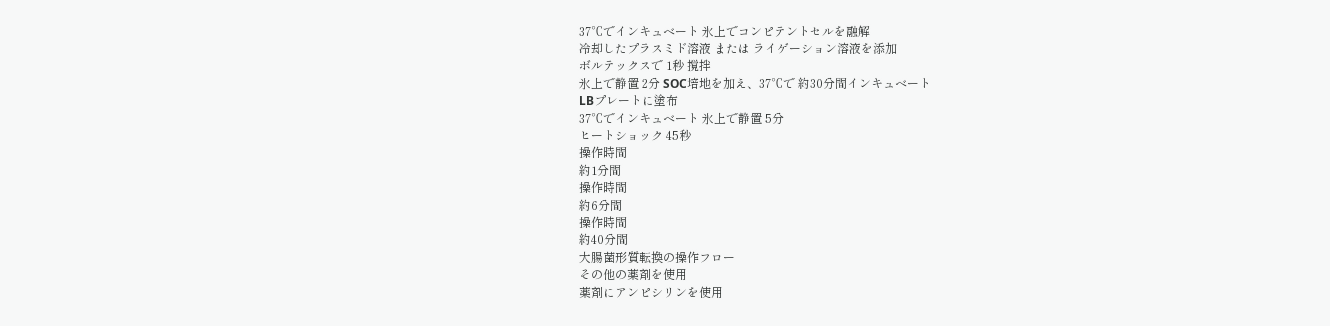37℃でインキュベート 氷上でコンピテントセルを融解
冷却したプラスミド溶液 または ライゲーション溶液を添加
ボルテックスで 1秒 撹拌
氷上で静置 2分 SOC培地を加え、37℃で 約30分間インキュベート
LBプレートに塗布
37℃でインキュベート 氷上で静置 5分
ヒートショック 45秒
操作時間
約1分間
操作時間
約6分間
操作時間
約40分間
大腸菌形質転換の操作フロー
その他の薬剤を使用
薬剤にアンピシリンを使用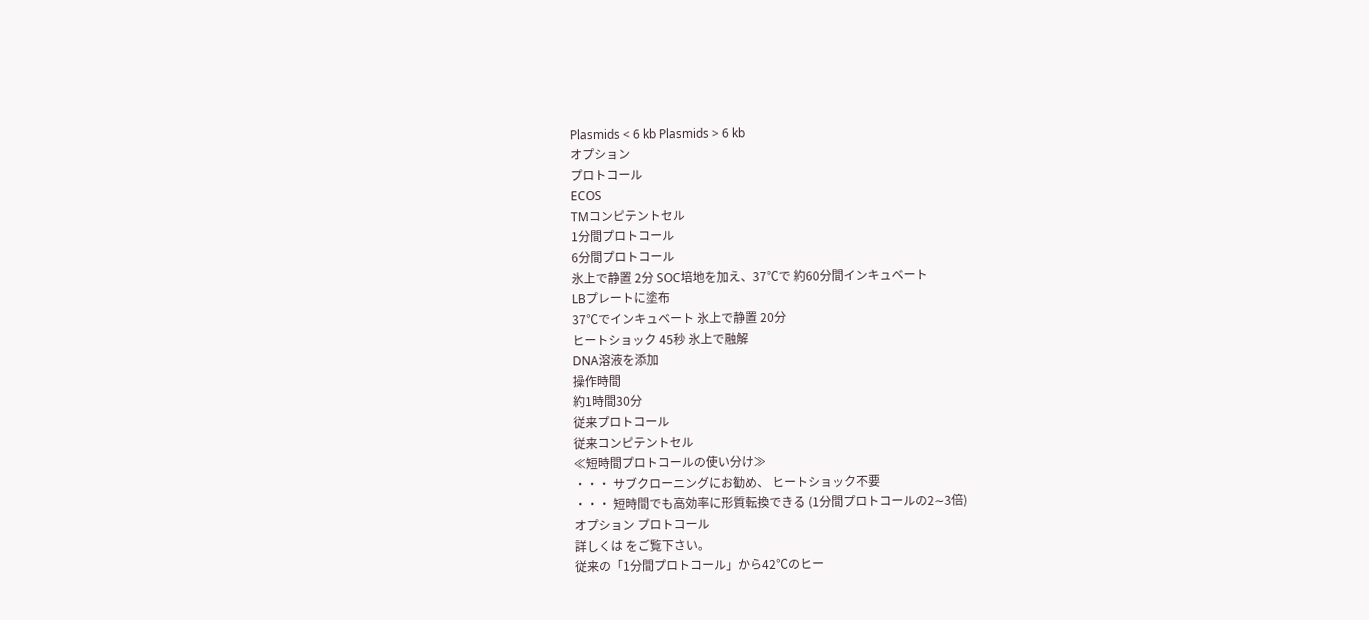Plasmids < 6 kb Plasmids > 6 kb
オプション
プロトコール
ECOS
TMコンピテントセル
1分間プロトコール
6分間プロトコール
氷上で静置 2分 SOC培地を加え、37℃で 約60分間インキュベート
LBプレートに塗布
37℃でインキュベート 氷上で静置 20分
ヒートショック 45秒 氷上で融解
DNA溶液を添加
操作時間
約1時間30分
従来プロトコール
従来コンピテントセル
≪短時間プロトコールの使い分け≫
・・・ サブクローニングにお勧め、 ヒートショック不要
・・・ 短時間でも高効率に形質転換できる (1分間プロトコールの2∼3倍)
オプション プロトコール
詳しくは をご覧下さい。
従来の「1分間プロトコール」から42℃のヒー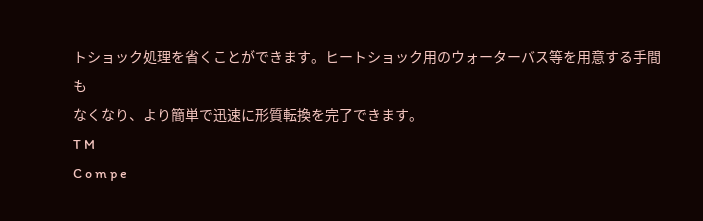トショック処理を省くことができます。ヒートショック用のウォーターバス等を用意する手間も
なくなり、より簡単で迅速に形質転換を完了できます。
T M
C o m p e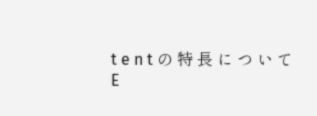t e n t の 特 長 に つ い て
E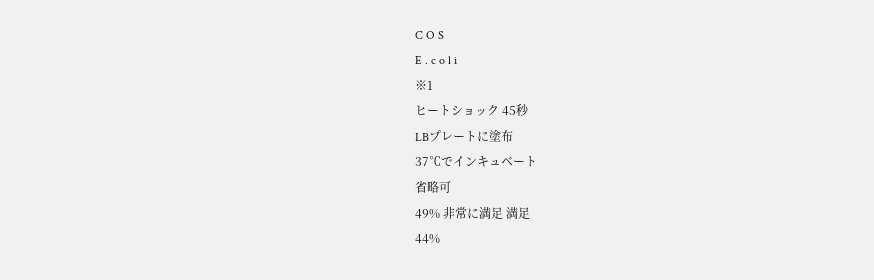C O S
E . c o l i
※1
ヒートショック 45秒
LBプレートに塗布
37℃でインキュベート
省略可
49% 非常に満足 満足
44%